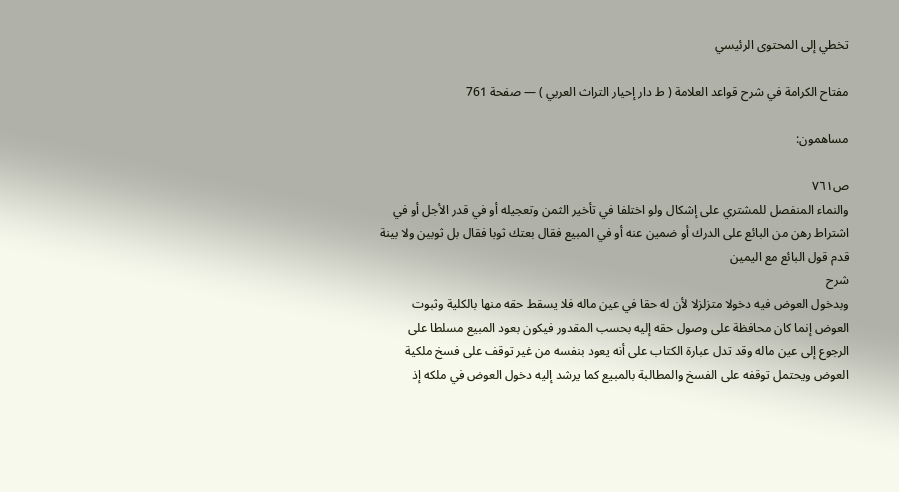تخطي إلى المحتوى الرئيسي

مفتاح الكرامة في شرح قواعد العلامة ( ط دار إحيار التراث العربي ) — صفحة 761

مساهمون:

ص٧٦١
والنماء المنفصل للمشتري على إشكال ولو اختلفا في تأخير الثمن وتعجيله أو في قدر الأجل أو في اشتراط رهن من البائع على الدرك أو ضمين عنه أو في المبيع فقال بعتك ثوبا فقال بل ثوبين ولا بينة قدم قول البائع مع اليمين
شرح
وبدخول العوض فيه دخولا متزلزلا لأن له حقا في عين ماله فلا يسقط حقه منها بالكلية وثبوت العوض إنما كان محافظة على وصول حقه إليه بحسب المقدور فيكون بعود المبيع مسلطا على الرجوع إلى عين ماله وقد تدل عبارة الكتاب على أنه يعود بنفسه من غير توقف على فسخ ملكية العوض ويحتمل توقفه على الفسخ والمطالبة بالمبيع كما يرشد إليه دخول العوض في ملكه إذ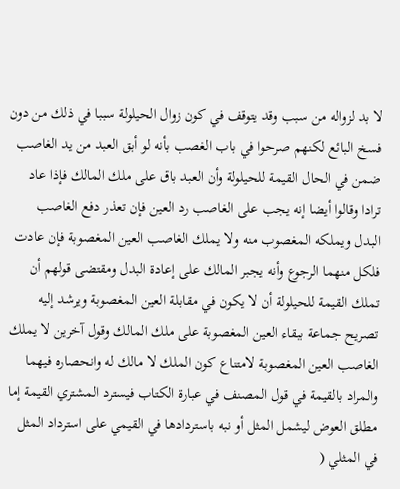لا بد لزواله من سبب وقد يتوقف في كون زوال الحيلولة سببا في ذلك من دون فسخ البائع لكنهم صرحوا في باب الغصب بأنه لو أبق العبد من يد الغاصب ضمن في الحال القيمة للحيلولة وأن العبد باق على ملك المالك فإذا عاد ترادا وقالوا أيضا إنه يجب على الغاصب رد العين فإن تعذر دفع الغاصب البدل ويملكه المغصوب منه ولا يملك الغاصب العين المغصوبة فإن عادت فلكل منهما الرجوع وأنه يجبر المالك على إعادة البدل ومقتضى قولهم أن تملك القيمة للحيلولة أن لا يكون في مقابلة العين المغصوبة ويرشد إليه تصريح جماعة ببقاء العين المغصوبة على ملك المالك وقول آخرين لا يملك الغاصب العين المغصوبة لامتناع كون الملك لا مالك له وانحصاره فيهما والمراد بالقيمة في قول المصنف في عبارة الكتاب فيسترد المشتري القيمة إما مطلق العوض ليشمل المثل أو نبه باستردادها في القيمي على استرداد المثل في المثلي (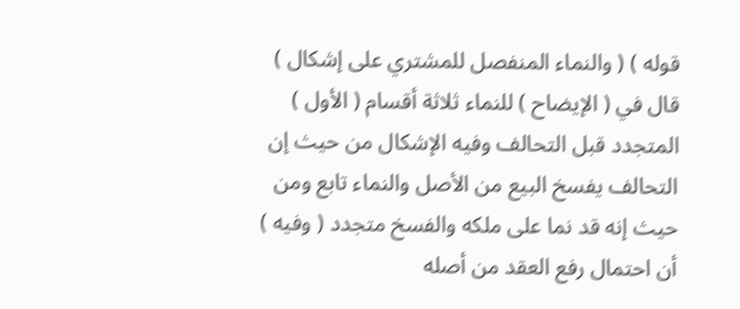قوله ) ( والنماء المنفصل للمشتري على إشكال ) قال في ( الإيضاح ) للنماء ثلاثة أقسام ( الأول ) المتجدد قبل التحالف وفيه الإشكال من حيث إن التحالف يفسخ البيع من الأصل والنماء تابع ومن حيث إنه قد نما على ملكه والفسخ متجدد ( وفيه ) أن احتمال رفع العقد من أصله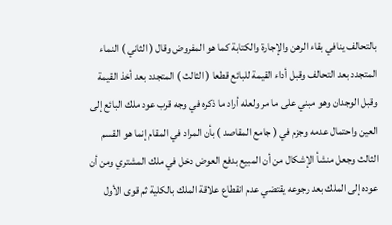بالتحالف ينافي بقاء الرهن والإجارة والكتابة كما هو المفروض وقال ( الثاني ) النماء المتجدد بعد التحالف وقبل أداء القيمة للبائع قطعا ( الثالث ) المتجدد بعد أخذ القيمة وقبل الوجدان وهو مبني على ما مر ولعله أراد ما ذكره في وجه قرب عود ملك البائع إلى العين واحتمال عدمه وجزم في ( جامع المقاصد ) بأن المراد في المقام إنما هو القسم الثالث وجعل منشأ الإشكال من أن المبيع بدفع العوض دخل في ملك المشتري ومن أن عوده إلى الملك بعد رجوعه يقتضي عدم انقطاع علاقة الملك بالكلية ثم قوى الأول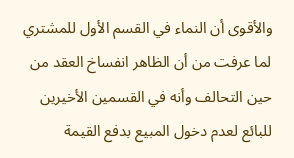والأقوى أن النماء في القسم الأول للمشتري لما عرفت من أن الظاهر انفساخ العقد من حين التحالف وأنه في القسمين الأخيرين للبائع لعدم دخول المبيع بدفع القيمة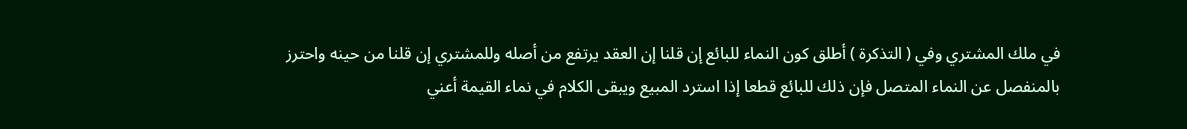في ملك المشتري وفي ( التذكرة ) أطلق كون النماء للبائع إن قلنا إن العقد يرتفع من أصله وللمشتري إن قلنا من حينه واحترز بالمنفصل عن النماء المتصل فإن ذلك للبائع قطعا إذا استرد المبيع ويبقى الكلام في نماء القيمة أعني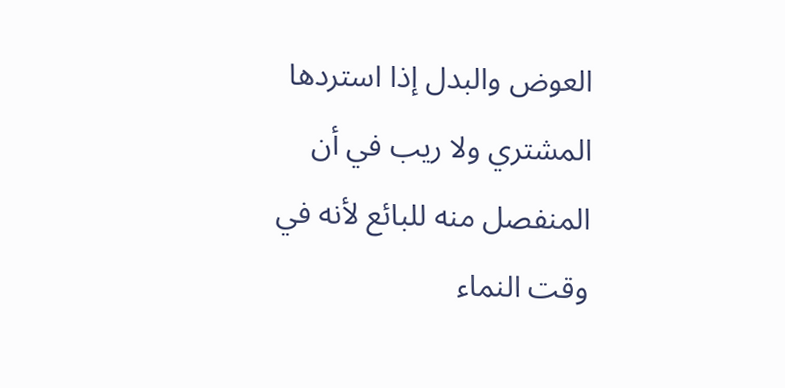العوض والبدل إذا استردها المشتري ولا ريب في أن المنفصل منه للبائع لأنه في وقت النماء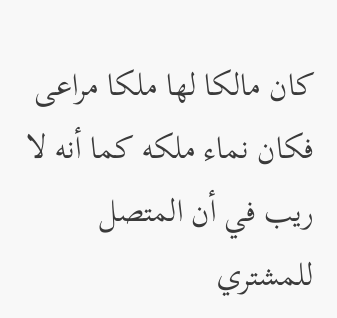كان مالكا لها ملكا مراعى فكان نماء ملكه كما أنه لا ريب في أن المتصل للمشتري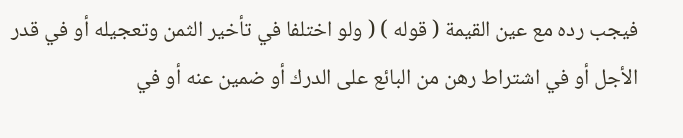فيجب رده مع عين القيمة ( قوله ) ( ولو اختلفا في تأخير الثمن وتعجيله أو في قدر الأجل أو في اشتراط رهن من البائع على الدرك أو ضمين عنه أو في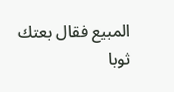المبيع فقال بعتك ثوبا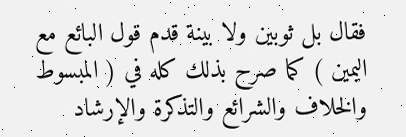فقال بل ثوبين ولا بينة قدم قول البائع مع اليمين ) كما صرح بذلك كله في ( المبسوط والخلاف والشرائع والتذكرة والإرشاد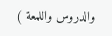والدروس واللمعة )